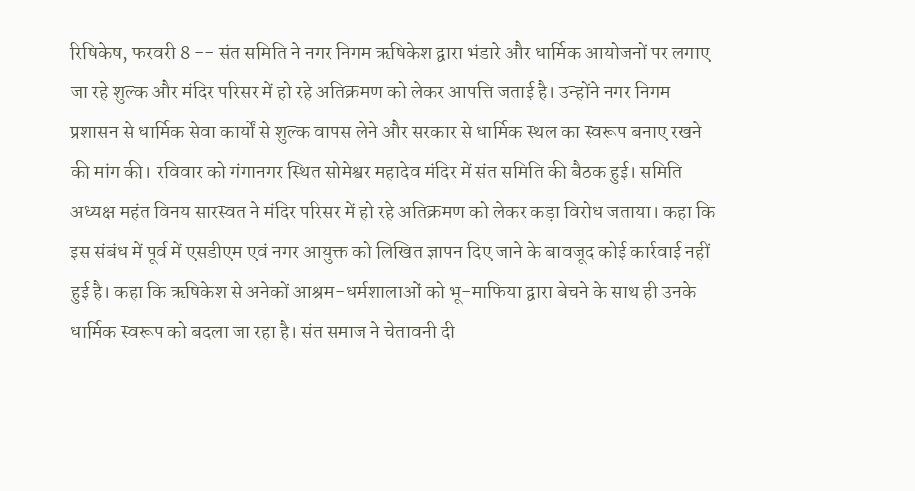रिषिकेष, फरवरी 8 -- संत समिति ने नगर निगम ऋषिकेश द्वारा भंडारे और धार्मिक आयोजनों पर लगाए जा रहे शुल्क और मंदिर परिसर में हो रहे अतिक्रमण को लेकर आपत्ति जताई है। उन्होंने नगर निगम प्रशासन से धार्मिक सेवा कार्यों से शुल्क वापस लेने और सरकार से धार्मिक स्थल का स्वरूप बनाए रखने की मांग की। रविवार को गंगानगर स्थित सोमेश्वर महादेव मंदिर में संत समिति की बैठक हुई। समिति अध्यक्ष महंत विनय सारस्वत ने मंदिर परिसर में हो रहे अतिक्रमण को लेकर कड़ा विरोध जताया। कहा कि इस संबंध में पूर्व में एसडीएम एवं नगर आयुक्त को लिखित ज्ञापन दिए जाने के बावजूद कोई कार्रवाई नहीं हुई है। कहा कि ऋषिकेश से अनेकों आश्रम-धर्मशालाओं को भू-माफिया द्वारा बेचने के साथ ही उनके धार्मिक स्वरूप को बदला जा रहा है। संत समाज ने चेतावनी दी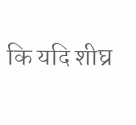कि यदि शीघ्र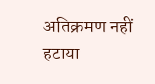अतिक्रमण नहीं हटाया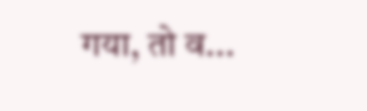गया, तो व...